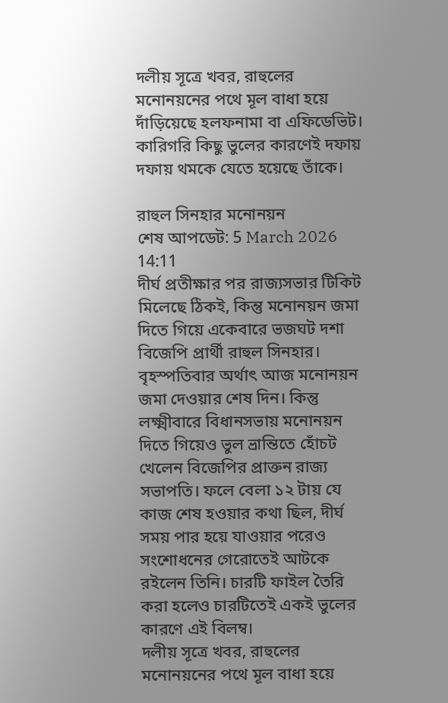দলীয় সূত্রে খবর, রাহুলের মনোনয়নের পথে মূল বাধা হয়ে দাঁড়িয়েছে হলফনামা বা এফিডেভিট। কারিগরি কিছু ভুলের কারণেই দফায় দফায় থমকে যেতে হয়েছে তাঁকে।

রাহুল সিনহার মনোনয়ন
শেষ আপডেট: 5 March 2026 14:11
দীর্ঘ প্রতীক্ষার পর রাজ্যসভার টিকিট মিলেছে ঠিকই, কিন্তু মনোনয়ন জমা দিতে গিয়ে একেবারে ভজঘট দশা বিজেপি প্রার্থী রাহুল সিনহার। বৃহস্পতিবার অর্থাৎ আজ মনোনয়ন জমা দেওয়ার শেষ দিন। কিন্তু লক্ষ্মীবারে বিধানসভায় মনোনয়ন দিতে গিয়েও ভুল ভ্রান্তিতে হোঁচট খেলেন বিজেপির প্রাক্তন রাজ্য সভাপতি। ফলে বেলা ১২ টায় যে কাজ শেষ হওয়ার কথা ছিল, দীর্ঘ সময় পার হয়ে যাওয়ার পরেও সংশোধনের গেরোতেই আটকে রইলেন তিনি। চারটি ফাইল তৈরি করা হলেও চারটিতেই একই ভুলের কারণে এই বিলম্ব।
দলীয় সূত্রে খবর, রাহুলের মনোনয়নের পথে মূল বাধা হয়ে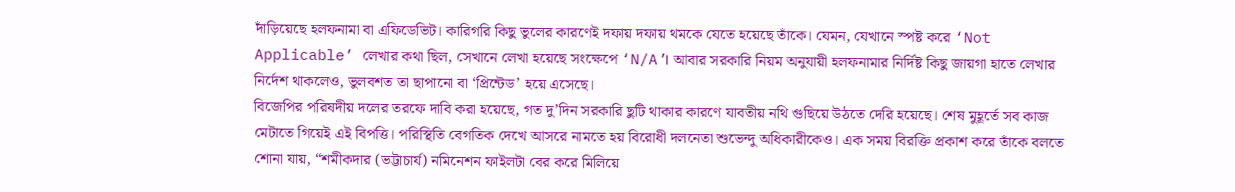দাঁড়িয়েছে হলফনামা বা এফিডেভিট। কারিগরি কিছু ভুলের কারণেই দফায় দফায় থমকে যেতে হয়েছে তাঁকে। যেমন, যেখানে স্পষ্ট করে ‘Not Applicable’ লেখার কথা ছিল, সেখানে লেখা হয়েছে সংক্ষেপে ‘N/A’। আবার সরকারি নিয়ম অনুযায়ী হলফনামার নির্দিষ্ট কিছু জায়গা হাতে লেখার নির্দেশ থাকলেও, ভুলবশত তা ছাপানো বা ‘প্রিন্টেড’ হয়ে এসেছে।
বিজেপির পরিষদীয় দলের তরফে দাবি করা হয়েছে, গত দু’দিন সরকারি ছুটি থাকার কারণে যাবতীয় নথি গুছিয়ে উঠতে দেরি হয়েছে। শেষ মুহূর্তে সব কাজ মেটাতে গিয়েই এই বিপত্তি। পরিস্থিতি বেগতিক দেখে আসরে নামতে হয় বিরোধী দলনেতা শুভেন্দু অধিকারীকেও। এক সময় বিরক্তি প্রকাশ করে তাঁকে বলতে শোনা যায়, “শমীকদার (ভট্টাচার্য) নমিনেশন ফাইলটা বের করে মিলিয়ে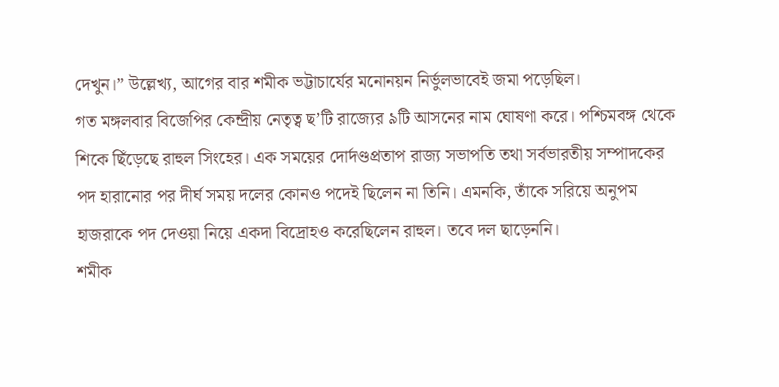দেখুন।” উল্লেখ্য, আগের বার শমীক ভট্টাচার্যের মনোনয়ন নির্ভুলভাবেই জমা পড়েছিল।
গত মঙ্গলবার বিজেপির কেন্দ্রীয় নেতৃত্ব ছ’টি রাজ্যের ৯টি আসনের নাম ঘোষণা করে। পশ্চিমবঙ্গ থেকে শিকে ছিঁড়েছে রাহুল সিংহের। এক সময়ের দোর্দণ্ডপ্রতাপ রাজ্য সভাপতি তথা সর্বভারতীয় সম্পাদকের পদ হারানোর পর দীর্ঘ সময় দলের কোনও পদেই ছিলেন না তিনি। এমনকি, তাঁকে সরিয়ে অনুপম হাজরাকে পদ দেওয়া নিয়ে একদা বিদ্রোহও করেছিলেন রাহুল। তবে দল ছাড়েননি।
শমীক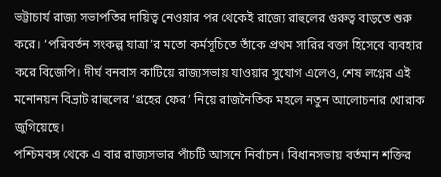ভট্টাচার্য রাজ্য সভাপতির দায়িত্ব নেওয়ার পর থেকেই রাজ্যে রাহুলের গুরুত্ব বাড়তে শুরু করে। ‘পরিবর্তন সংকল্প যাত্রা’র মতো কর্মসূচিতে তাঁকে প্রথম সারির বক্তা হিসেবে ব্যবহার করে বিজেপি। দীর্ঘ বনবাস কাটিয়ে রাজ্যসভায় যাওয়ার সুযোগ এলেও, শেষ লগ্নের এই মনোনয়ন বিভ্রাট রাহুলের ‘গ্রহের ফের’ নিয়ে রাজনৈতিক মহলে নতুন আলোচনার খোরাক জুগিয়েছে।
পশ্চিমবঙ্গ থেকে এ বার রাজ্যসভার পাঁচটি আসনে নির্বাচন। বিধানসভায় বর্তমান শক্তির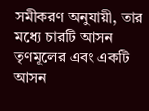সমীকরণ অনুযায়ী, তার মধ্যে চারটি আসন তৃণমূলের এবং একটি আসন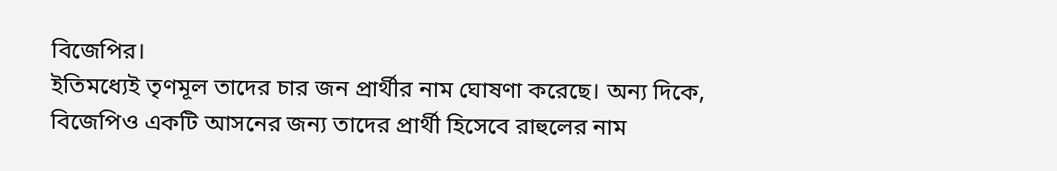বিজেপির।
ইতিমধ্যেই তৃণমূল তাদের চার জন প্রার্থীর নাম ঘোষণা করেছে। অন্য দিকে, বিজেপিও একটি আসনের জন্য তাদের প্রার্থী হিসেবে রাহুলের নাম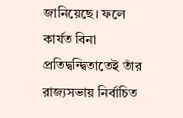জানিয়েছে। ফলে কার্যত বিনা প্রতিদ্বন্দ্বিতাতেই তাঁর রাজ্যসভায় নির্বাচিত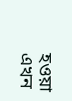হওয়া এখন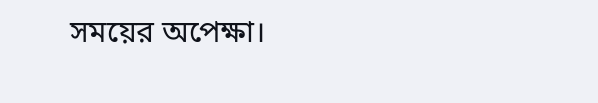সময়ের অপেক্ষা।